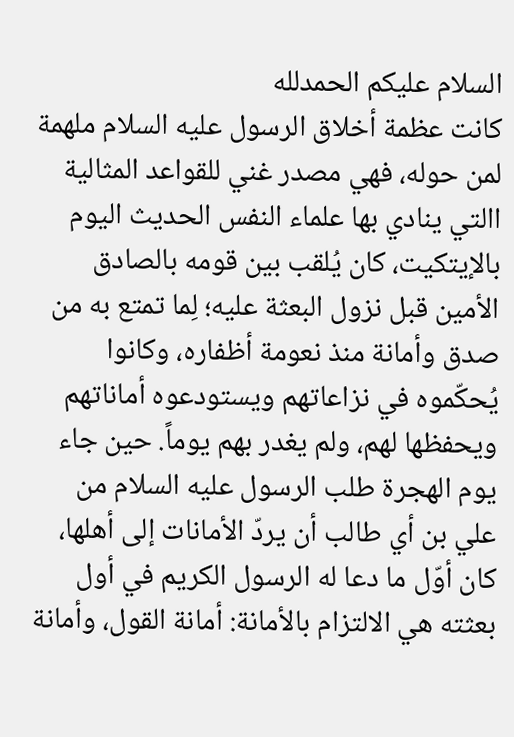السلام عليكم الحمدلله
كانت عظمة أخلاق الرسول عليه السلام ملهمة لمن حوله، فهي مصدر غني للقواعد المثالية االتي ينادي بها علماء النفس الحديث اليوم بالإيتكيت، كان يُلقب بين قومه بالصادق الأمين قبل نزول البعثة عليه؛ لِما تمتع به من صدق وأمانة منذ نعومة أظفاره، وكانوا يُحكّموه في نزاعاتهم ويستودعوه أماناتهم ويحفظها لهم، ولم يغدر بهم يوماً. حين جاء يوم الهجرة طلب الرسول عليه السلام من علي بن أي طالب أن يردّ الأمانات إلى أهلها، كان أوّل ما دعا له الرسول الكريم في أول بعثته هي الالتزام بالأمانة: أمانة القول، وأمانة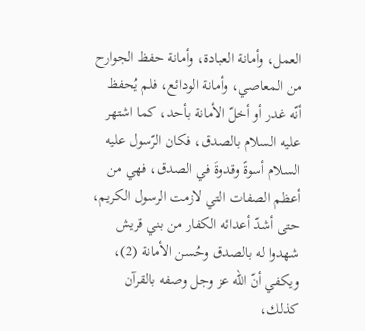العمل، وأمانة العبادة، وأمانة حفظ الجوارح من المعاصي، وأمانة الودائع، فلم يُحفظ أنّه غدر أو أخلّ الأمانة بأحد، كما اشتهر عليه السلام بالصدق، فكان الرّسول عليه السلام أسوةً وقدوةَ في الصدق، فهي من أعظم الصفات التي لازمت الرسول الكريم، حتى أشدّ أعدائه الكفار من بني قريش شهدوا له بالصدق وحُسن الأمانة (2)، ويكفي أنّ الله عز وجل وصفه بالقرآن كذلك،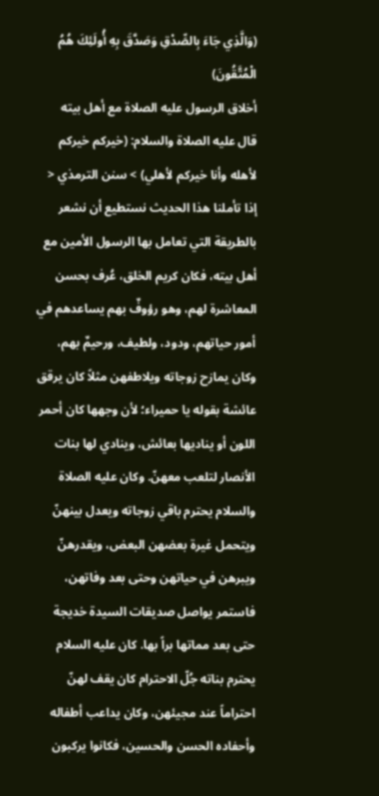(وَالَّذِي جَاءَ بِالصِّدْقِ وَصَدَّقَ بِهِ أُولَئِكَ هُمُ الْمُتَّقُونَ)
أخلاق الرسول عليه الصلاة مع أهل بيته
قال عليه الصلاة والسلام: (خيركم خيركم لأهله وأنا خيركم لأهلي) > سنن الترمذي < إذا تأملنا هذا الحديث نستطيع أن نشعر بالطريقة التي تعامل بها الرسول الأمين مع أهل بيته، فكان كريم الخلق، عُرف بحسن المعاشرة لهم، وهو رؤوفٌ بهم يساعدهم في أمور حياتهم، ودود، ولطيف، ورحيمٌ بهم، وكان يمازح زوجاته ويلاطفهن مثلاً كان يرقق عائشة بقوله يا حميراء؛ لأن وجهها كان أحمر اللون أو يناديها بعائش، وينادي لها بنات الأنصار لتلعب معهنّ. وكان عليه الصلاة والسلام يحترم باقي زوجاته ويعدل بينهنّ ويتحمل غيرة بعضهن البعض، ويقدرهنّ ويبرهن في حياتهن وحتى بعد وفاتهن، فاستمر يواصل صديقات السيدة خديجة حتى بعد مماتها براً بها. كان عليه السلام يحترم بناته جُلّ الاحترام كان يقف لهنّ احتراماً عند مجيئهن، وكان يداعب أطفاله وأحفاده الحسن والحسين، فكانوا يركبون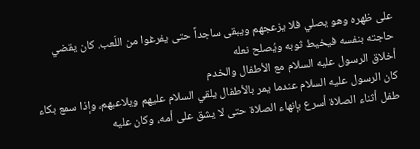على ظهره وهو يصلي فلا يزعجهم ويبقى ساجداً حتى يفرغوا من اللّعب. كان يقضي حاجته بنفسه فيخيط ثوبه ويُصلح نعله
أخلاق الرسول عليه السلام مع الأطفال والخدم
كان الرسول عليه السلام عندما يمر بالأطفال يلقي السلام عليهم ويلاعبهم، وإذا سمع بكاء طفل أثناء الصلاة أسرع بإنهاء الصلاة حتى لا يشق على أمه، وكان عليه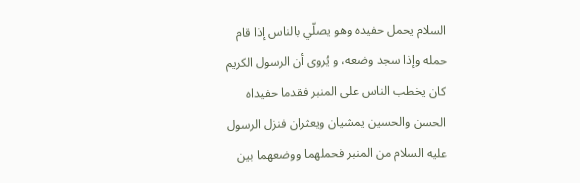السلام يحمل حفيده وهو يصلّي بالناس إذا قام حمله وإذا سجد وضعه، و يُروى أن الرسول الكريم كان يخطب الناس على المنبر فقدما حفيداه الحسن والحسين يمشيان ويعثران فنزل الرسول عليه السلام من المنبر فحملهما ووضعهما بين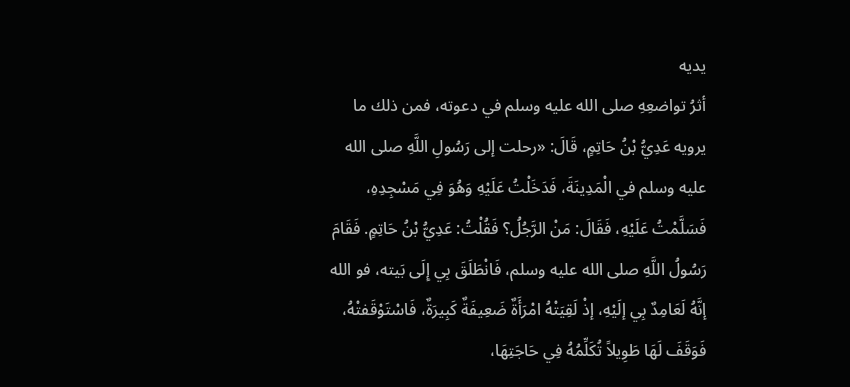يديه
أثرُ تواضعِهِ صلى الله عليه وسلم في دعوته، فمن ذلك ما يرويه عَدِيُّ بْنُ حَاتِمٍ، قَالَ: «رحلت إلى رَسُولِ اللَّهِ صلى الله عليه وسلم في الْمَدِينَةَ، فَدَخَلْتُ عَلَيْهِ وَهُوَ فِي مَسْجِدِهِ، فَسَلَّمْتُ عَلَيْهِ، فَقَالَ: مَنْ الرَّجُلُ؟ فَقُلْتُ: عَدِيُّ بْنُ حَاتِمٍ. فَقَامَ رَسُولُ اللَّهِ صلى الله عليه وسلم، فَانْطَلَقَ بِي إِلَى بَيته، فو الله إنَّهُ لَعَامِدٌ بِي إلَيْهِ، إذْ لَقِيَتْهُ امْرَأَةٌ ضَعِيفَةٌ كَبِيرَةٌ، فَاسْتَوْقَفتْهُ، فَوَقَفَ لَهَا طَوِيلاً تُكَلِّمُهُ فِي حَاجَتِهَا،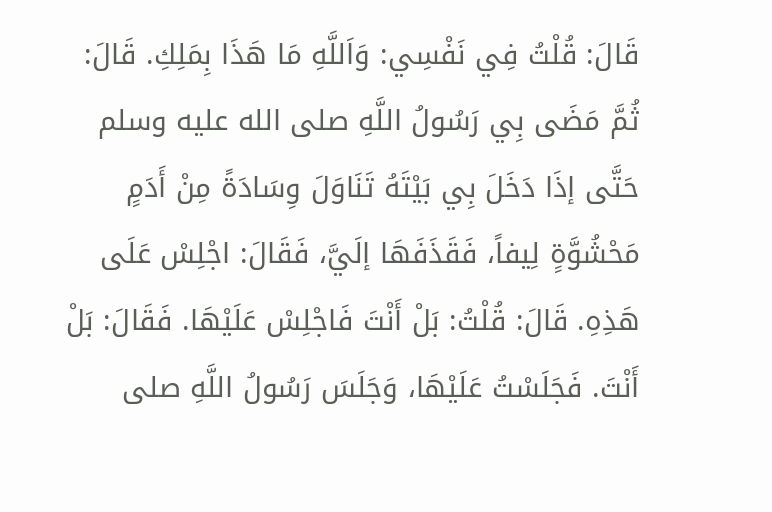قَالَ: قُلْتُ فِي نَفْسِي: وَاَللَّهِ مَا هَذَا بِمَلِكِ. قَالَ: ثُمَّ مَضَى بِي رَسُولُ اللَّهِ صلى الله عليه وسلم حَتَّى إذَا دَخَلَ بِي بَيْتَهُ تَنَاوَلَ وِسَادَةً مِنْ أَدَمٍ مَحْشُوَّةٍ لِيفاً، فَقَذَفَهَا إلَيَّ، فَقَالَ: اجْلِسْ عَلَى هَذِهِ. قَالَ: قُلْتُ: بَلْ أَنْتَ فَاجْلِسْ عَلَيْهَا. فَقَالَ: بَلْ أَنْتَ. فَجَلَسْتُ عَلَيْهَا، وَجَلَسَ رَسُولُ اللَّهِ صلى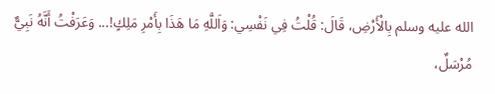الله عليه وسلم بِالْأَرْضِ، قَالَ: قُلْتُ فِي نَفْسِي: وَاَللَّهِ مَا هَذَا بِأَمْرِ مَلِكٍ!... وَعَرَفْتُ أَنَّهُ نَبِيٌّ مُرْسَلٌ،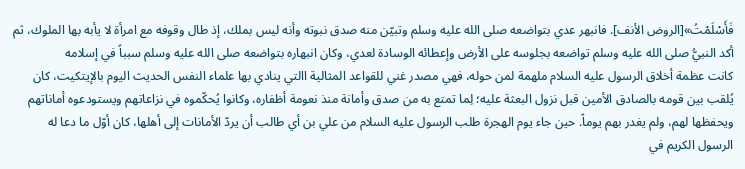فَأَسْلَمْتُ»[الروض الأنف]. فانبهر عدي بتواضعه صلى الله عليه وسلم وتبيّن منه صدق نبوته وأنه ليس بملك، إذ طال وقوفه مع امرأة لا يأبه بها الملوك، ثم أكد النبيُّ صلى الله عليه وسلم تواضعه بجلوسه على الأرض وإعطائه الوسادة لعدي، وكان انبهاره بتواضعه صلى الله عليه وسلم سبباً في إسلامه
كانت عظمة أخلاق الرسول عليه السلام ملهمة لمن حوله، فهي مصدر غني للقواعد المثالية االتي ينادي بها علماء النفس الحديث اليوم بالإيتكيت، كان يُلقب بين قومه بالصادق الأمين قبل نزول البعثة عليه؛ لِما تمتع به من صدق وأمانة منذ نعومة أظفاره، وكانوا يُحكّموه في نزاعاتهم ويستودعوه أماناتهم ويحفظها لهم، ولم يغدر بهم يوماً. حين جاء يوم الهجرة طلب الرسول عليه السلام من علي بن أي طالب أن يردّ الأمانات إلى أهلها، كان أوّل ما دعا له الرسول الكريم في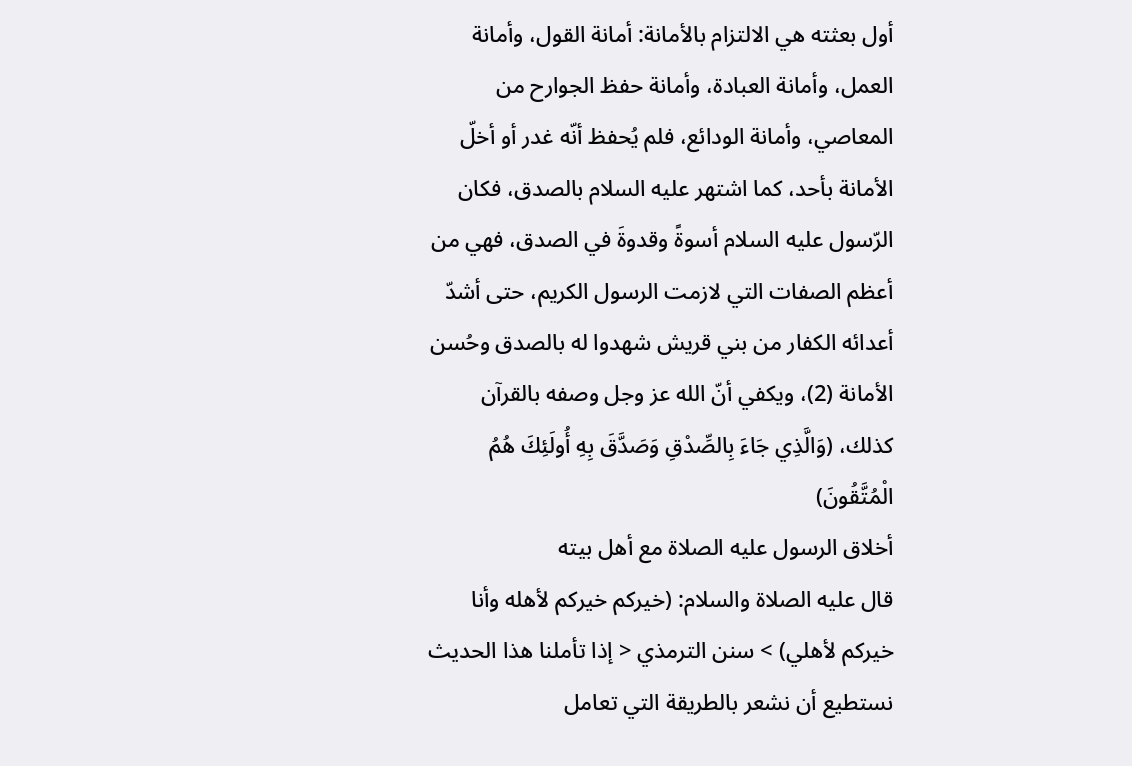أول بعثته هي الالتزام بالأمانة: أمانة القول، وأمانة العمل، وأمانة العبادة، وأمانة حفظ الجوارح من المعاصي، وأمانة الودائع، فلم يُحفظ أنّه غدر أو أخلّ الأمانة بأحد، كما اشتهر عليه السلام بالصدق، فكان الرّسول عليه السلام أسوةً وقدوةَ في الصدق، فهي من أعظم الصفات التي لازمت الرسول الكريم، حتى أشدّ أعدائه الكفار من بني قريش شهدوا له بالصدق وحُسن الأمانة (2)، ويكفي أنّ الله عز وجل وصفه بالقرآن كذلك، (وَالَّذِي جَاءَ بِالصِّدْقِ وَصَدَّقَ بِهِ أُولَئِكَ هُمُ الْمُتَّقُونَ)
أخلاق الرسول عليه الصلاة مع أهل بيته
قال عليه الصلاة والسلام: (خيركم خيركم لأهله وأنا خيركم لأهلي) > سنن الترمذي < إذا تأملنا هذا الحديث نستطيع أن نشعر بالطريقة التي تعامل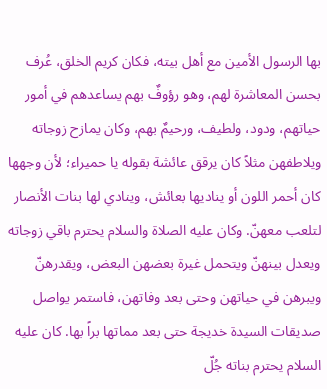بها الرسول الأمين مع أهل بيته، فكان كريم الخلق، عُرف بحسن المعاشرة لهم، وهو رؤوفٌ بهم يساعدهم في أمور حياتهم، ودود، ولطيف، ورحيمٌ بهم، وكان يمازح زوجاته ويلاطفهن مثلاً كان يرقق عائشة بقوله يا حميراء؛ لأن وجهها كان أحمر اللون أو يناديها بعائش، وينادي لها بنات الأنصار لتلعب معهنّ. وكان عليه الصلاة والسلام يحترم باقي زوجاته ويعدل بينهنّ ويتحمل غيرة بعضهن البعض، ويقدرهنّ ويبرهن في حياتهن وحتى بعد وفاتهن، فاستمر يواصل صديقات السيدة خديجة حتى بعد مماتها براً بها. كان عليه السلام يحترم بناته جُلّ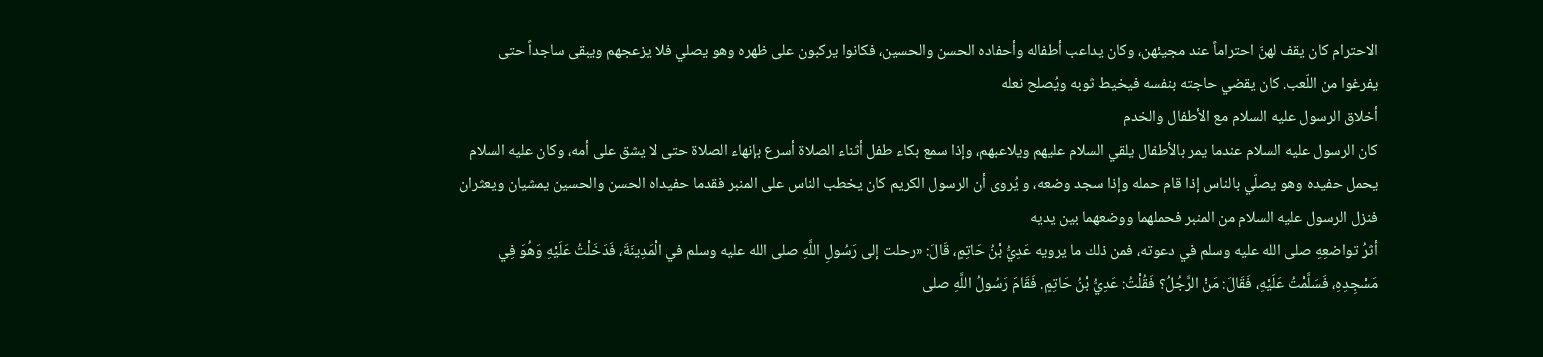الاحترام كان يقف لهنّ احتراماً عند مجيئهن، وكان يداعب أطفاله وأحفاده الحسن والحسين، فكانوا يركبون على ظهره وهو يصلي فلا يزعجهم ويبقى ساجداً حتى يفرغوا من اللّعب. كان يقضي حاجته بنفسه فيخيط ثوبه ويُصلح نعله
أخلاق الرسول عليه السلام مع الأطفال والخدم
كان الرسول عليه السلام عندما يمر بالأطفال يلقي السلام عليهم ويلاعبهم، وإذا سمع بكاء طفل أثناء الصلاة أسرع بإنهاء الصلاة حتى لا يشق على أمه، وكان عليه السلام يحمل حفيده وهو يصلّي بالناس إذا قام حمله وإذا سجد وضعه، و يُروى أن الرسول الكريم كان يخطب الناس على المنبر فقدما حفيداه الحسن والحسين يمشيان ويعثران فنزل الرسول عليه السلام من المنبر فحملهما ووضعهما بين يديه
أثرُ تواضعِهِ صلى الله عليه وسلم في دعوته، فمن ذلك ما يرويه عَدِيُّ بْنُ حَاتِمٍ، قَالَ: «رحلت إلى رَسُولِ اللَّهِ صلى الله عليه وسلم في الْمَدِينَةَ، فَدَخَلْتُ عَلَيْهِ وَهُوَ فِي مَسْجِدِهِ، فَسَلَّمْتُ عَلَيْهِ، فَقَالَ: مَنْ الرَّجُلُ؟ فَقُلْتُ: عَدِيُّ بْنُ حَاتِمٍ. فَقَامَ رَسُولُ اللَّهِ صلى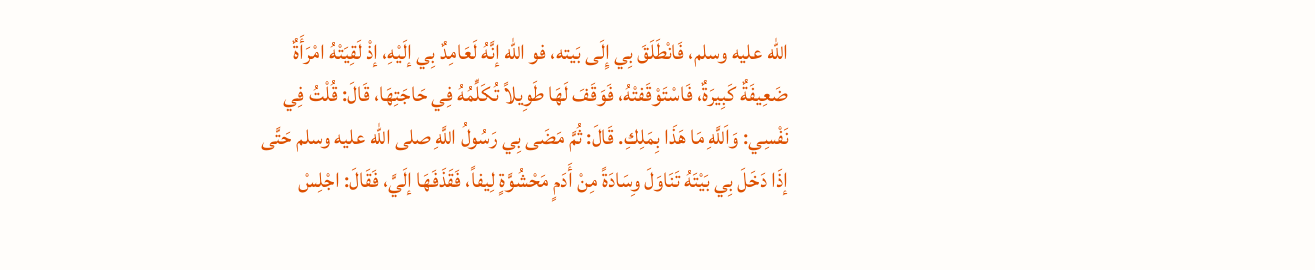الله عليه وسلم، فَانْطَلَقَ بِي إِلَى بَيته، فو الله إنَّهُ لَعَامِدٌ بِي إلَيْهِ، إذْ لَقِيَتْهُ امْرَأَةٌ ضَعِيفَةٌ كَبِيرَةٌ، فَاسْتَوْقَفتْهُ، فَوَقَفَ لَهَا طَوِيلاً تُكَلِّمُهُ فِي حَاجَتِهَا، قَالَ: قُلْتُ فِي نَفْسِي: وَاَللَّهِ مَا هَذَا بِمَلِكِ. قَالَ: ثُمَّ مَضَى بِي رَسُولُ اللَّهِ صلى الله عليه وسلم حَتَّى إذَا دَخَلَ بِي بَيْتَهُ تَنَاوَلَ وِسَادَةً مِنْ أَدَمٍ مَحْشُوَّةٍ لِيفاً، فَقَذَفَهَا إلَيَّ، فَقَالَ: اجْلِسْ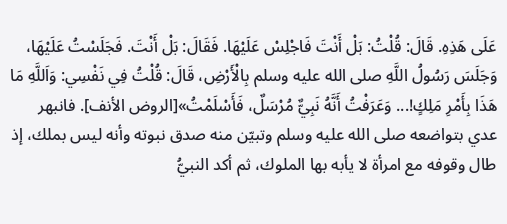عَلَى هَذِهِ. قَالَ: قُلْتُ: بَلْ أَنْتَ فَاجْلِسْ عَلَيْهَا. فَقَالَ: بَلْ أَنْتَ. فَجَلَسْتُ عَلَيْهَا، وَجَلَسَ رَسُولُ اللَّهِ صلى الله عليه وسلم بِالْأَرْضِ، قَالَ: قُلْتُ فِي نَفْسِي: وَاَللَّهِ مَا هَذَا بِأَمْرِ مَلِكٍ!... وَعَرَفْتُ أَنَّهُ نَبِيٌّ مُرْسَلٌ، فَأَسْلَمْتُ»[الروض الأنف]. فانبهر عدي بتواضعه صلى الله عليه وسلم وتبيّن منه صدق نبوته وأنه ليس بملك، إذ طال وقوفه مع امرأة لا يأبه بها الملوك، ثم أكد النبيُّ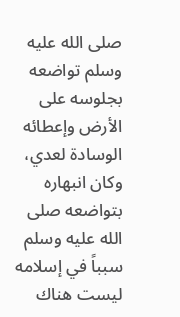صلى الله عليه وسلم تواضعه بجلوسه على الأرض وإعطائه الوسادة لعدي، وكان انبهاره بتواضعه صلى الله عليه وسلم سبباً في إسلامه
ليست هناك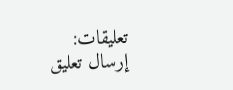تعليقات:
إرسال تعليق